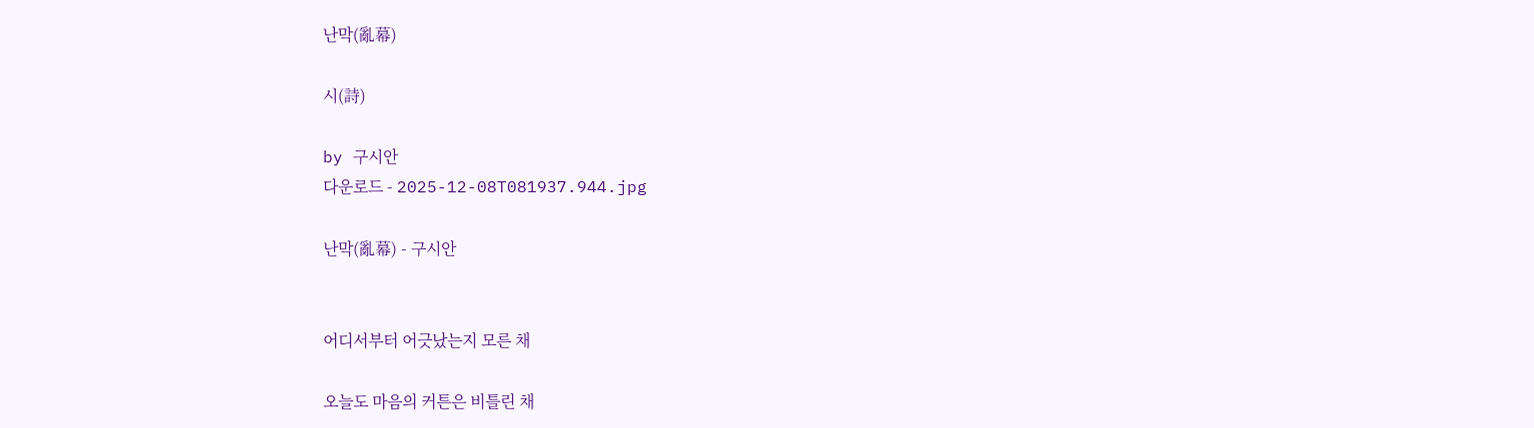난막(亂幕)

시(詩)

by 구시안
다운로드 - 2025-12-08T081937.944.jpg

난막(亂幕) - 구시안


어디서부터 어긋났는지 모른 채

오늘도 마음의 커튼은 비틀린 채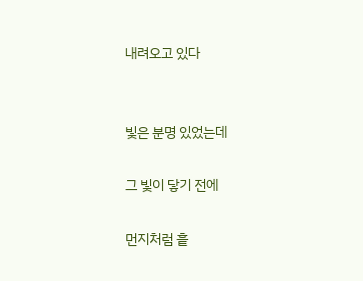내려오고 있다


빛은 분명 있었는데

그 빛이 닿기 전에

먼지처럼 흩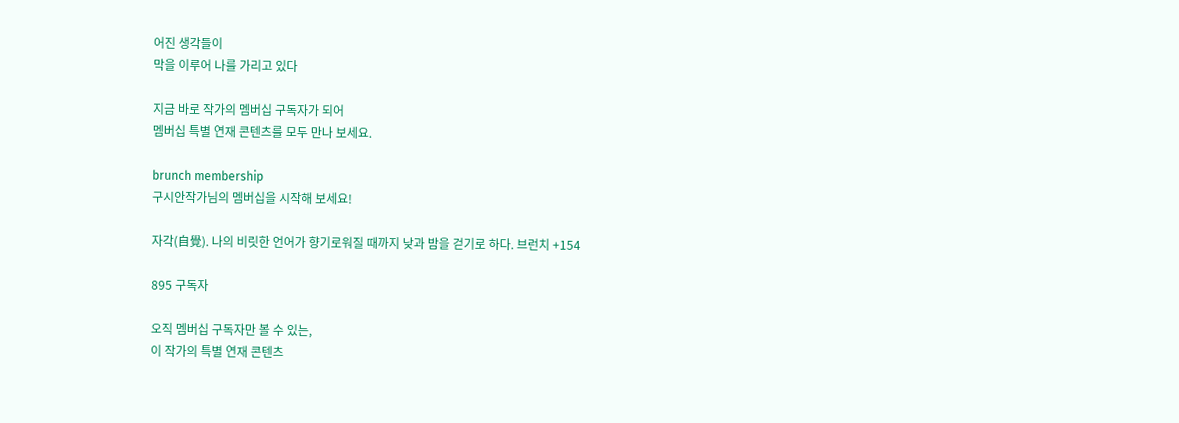어진 생각들이
막을 이루어 나를 가리고 있다

지금 바로 작가의 멤버십 구독자가 되어
멤버십 특별 연재 콘텐츠를 모두 만나 보세요.

brunch membership
구시안작가님의 멤버십을 시작해 보세요!

자각(自覺). 나의 비릿한 언어가 향기로워질 때까지 낮과 밤을 걷기로 하다. 브런치 +154

895 구독자

오직 멤버십 구독자만 볼 수 있는,
이 작가의 특별 연재 콘텐츠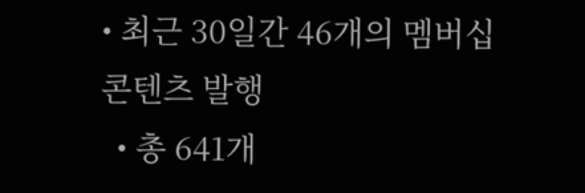• 최근 30일간 46개의 멤버십 콘텐츠 발행
  • 총 641개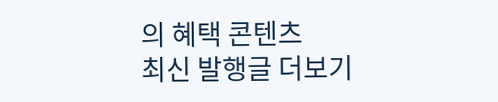의 혜택 콘텐츠
최신 발행글 더보기